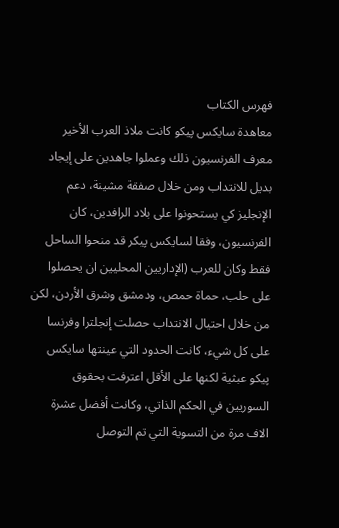فهرس الكتاب
معاهدة سايكس پيكو كانت ملاذ العرب الأخير معرف الفرنسيون ذلك وعملوا جاهدين على إيجاد بديل للانتداب ومن خلال صفقة مشينة، دعم الإنجليز کي يستحونوا على بلاد الرافدين، كان الفرنسيون، وفقا لسايكس پيكر قد منحوا الساحل فقط وكان للعرب (الإداريين المحليين ان يحصلوا على حلب، حماة حمص، ودمشق وشرق الأردن، لكن من خلال احتيال الانتداب حصلت إنجلترا وفرنسا على كل شيء، كانت الحدود التي عينتها سايکس پيکو عبثية لكنها على الأقل اعترفت بحقوق السوريين في الحكم الذاتي، وكانت أفضل عشرة الاف مرة من التسوية التي تم التوصل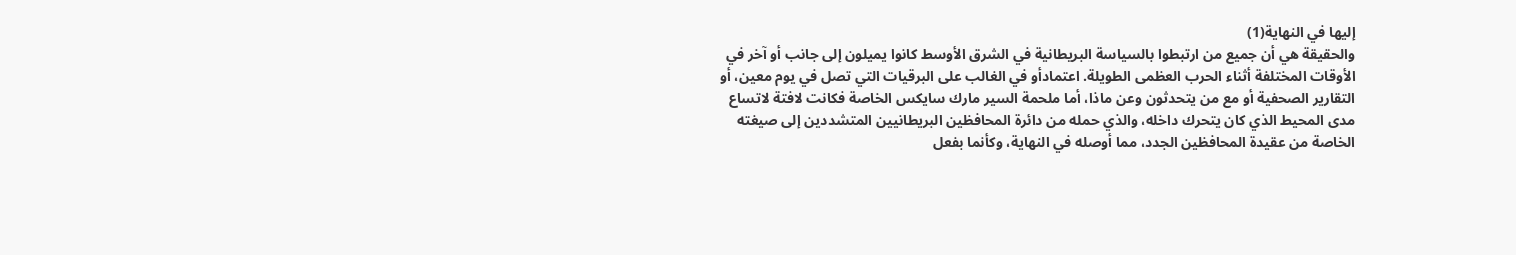إليها في النهاية(1)
والحقيقة هي أن جميع من ارتبطوا بالسياسة البريطانية في الشرق الأوسط كانوا يميلون إلى جانب أو آخر في الأوقات المختلفة أثناء الحرب العظمى الطويلة. اعتمادأو في الغالب على البرقيات التي تصل في يوم معين، أو التقارير الصحفية أو مع من يتحدثون وعن ماذا، أما ملحمة السير مارك سايكس الخاصة فكانت لافتة لاتساع مدى المحيط الذي كان يتحرك داخله، والذي حمله من دائرة المحافظين البريطانيين المتشددين إلى صيغته الخاصة من عقيدة المحافظين الجدد، مما أوصله في النهاية، وكأنما بفعل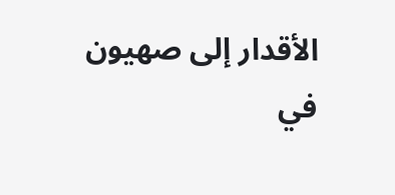الأقدار إلى صهيون
في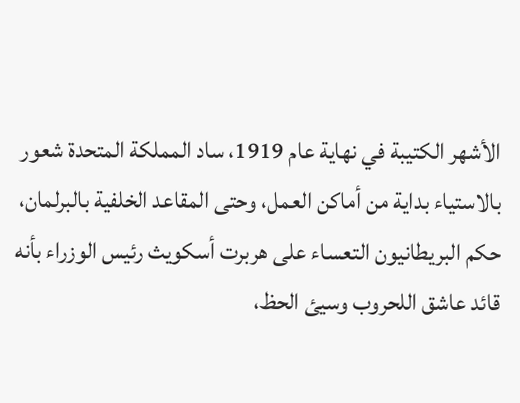الأشهر الكتيبة في نهاية عام 1919، ساد المملكة المتحدة شعور بالاستياء بداية من أماكن العمل، وحتى المقاعد الخلفية بالبرلمان، حكم البريطانيون التعساء على هربرت أسكويث رئيس الوزراء بأنه قائد عاشق اللحروب وسيئ الحظ،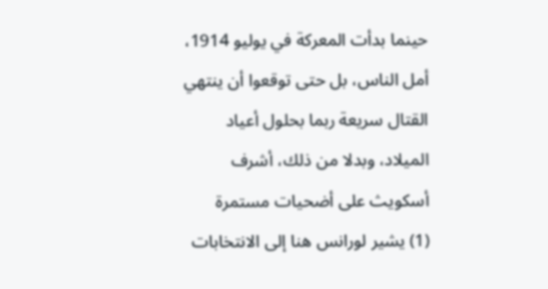حينما بدأت المعركة في يوليو 1914، أمل الناس، بل حتى توقعوا أن ينتهي القتال سريعة ربما بحلول أعياد الميلاد، وبدلا من ذلك، أشرف أسكويث على أضحيات مستمرة
(1) يشير لورانس هنا إلى الانتخابات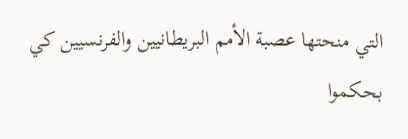التي منحتها عصبة الأمم البريطانيين والفرنسيين کي
بحكموا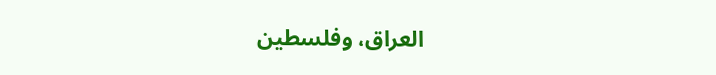العراق، وفلسطين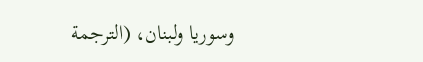وسوريا ولبنان، (الترجمة